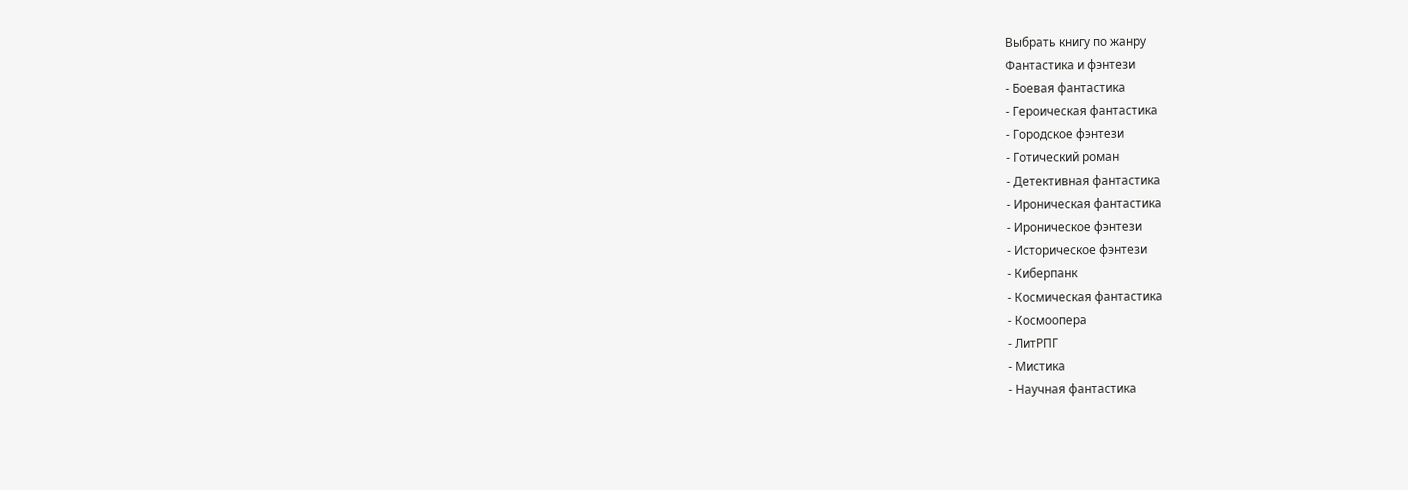Выбрать книгу по жанру
Фантастика и фэнтези
- Боевая фантастика
- Героическая фантастика
- Городское фэнтези
- Готический роман
- Детективная фантастика
- Ироническая фантастика
- Ироническое фэнтези
- Историческое фэнтези
- Киберпанк
- Космическая фантастика
- Космоопера
- ЛитРПГ
- Мистика
- Научная фантастика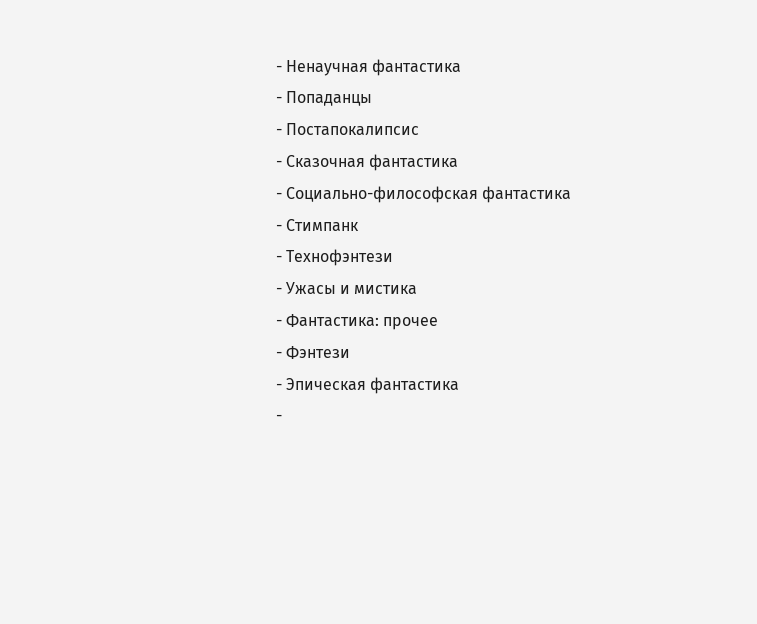- Ненаучная фантастика
- Попаданцы
- Постапокалипсис
- Сказочная фантастика
- Социально-философская фантастика
- Стимпанк
- Технофэнтези
- Ужасы и мистика
- Фантастика: прочее
- Фэнтези
- Эпическая фантастика
-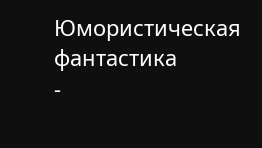Юмористическая фантастика
-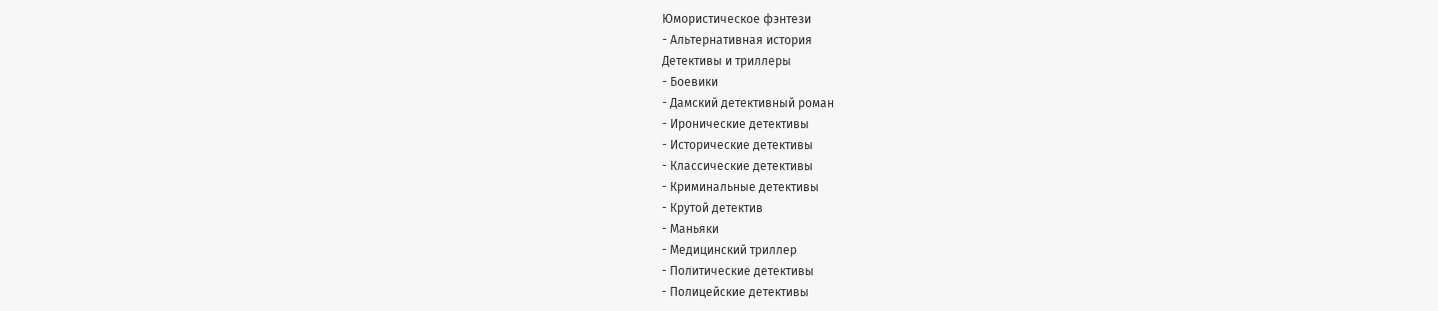Юмористическое фэнтези
- Альтернативная история
Детективы и триллеры
- Боевики
- Дамский детективный роман
- Иронические детективы
- Исторические детективы
- Классические детективы
- Криминальные детективы
- Крутой детектив
- Маньяки
- Медицинский триллер
- Политические детективы
- Полицейские детективы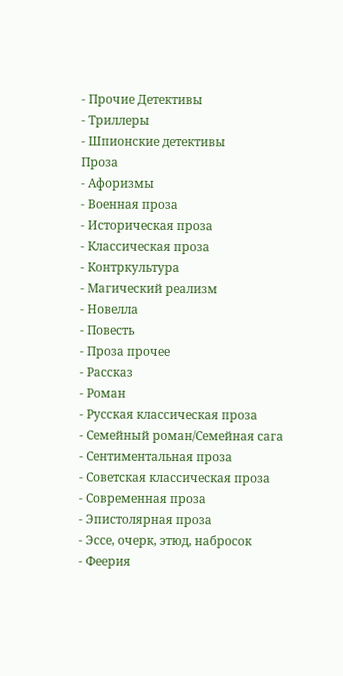- Прочие Детективы
- Триллеры
- Шпионские детективы
Проза
- Афоризмы
- Военная проза
- Историческая проза
- Классическая проза
- Контркультура
- Магический реализм
- Новелла
- Повесть
- Проза прочее
- Рассказ
- Роман
- Русская классическая проза
- Семейный роман/Семейная сага
- Сентиментальная проза
- Советская классическая проза
- Современная проза
- Эпистолярная проза
- Эссе, очерк, этюд, набросок
- Феерия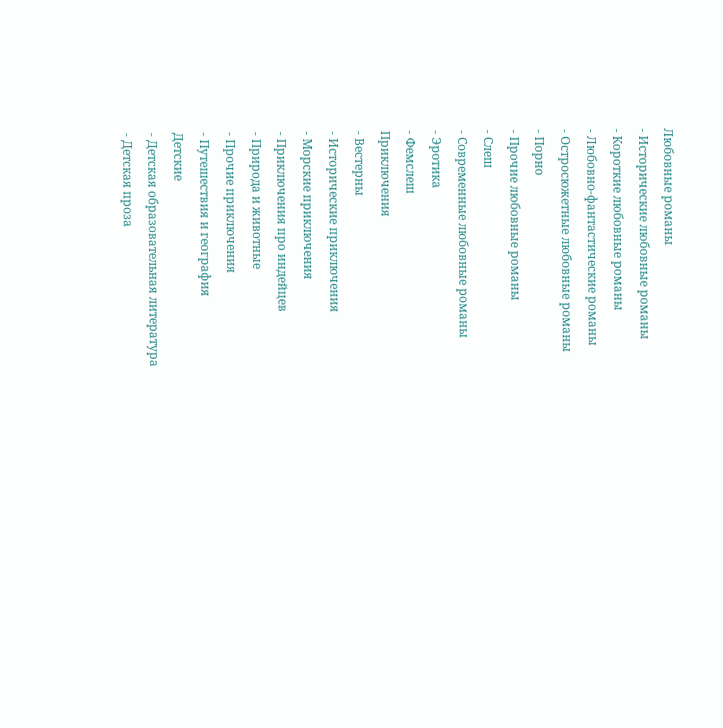Любовные романы
- Исторические любовные романы
- Короткие любовные романы
- Любовно-фантастические романы
- Остросюжетные любовные романы
- Порно
- Прочие любовные романы
- Слеш
- Современные любовные романы
- Эротика
- Фемслеш
Приключения
- Вестерны
- Исторические приключения
- Морские приключения
- Приключения про индейцев
- Природа и животные
- Прочие приключения
- Путешествия и география
Детские
- Детская образовательная литература
- Детская проза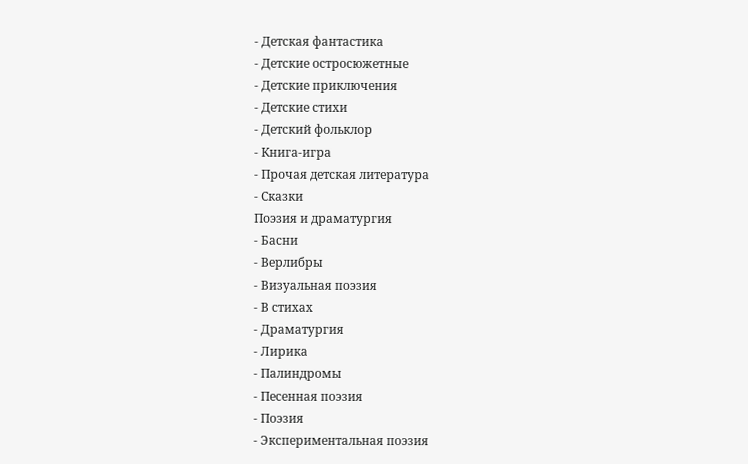- Детская фантастика
- Детские остросюжетные
- Детские приключения
- Детские стихи
- Детский фольклор
- Книга-игра
- Прочая детская литература
- Сказки
Поэзия и драматургия
- Басни
- Верлибры
- Визуальная поэзия
- В стихах
- Драматургия
- Лирика
- Палиндромы
- Песенная поэзия
- Поэзия
- Экспериментальная поэзия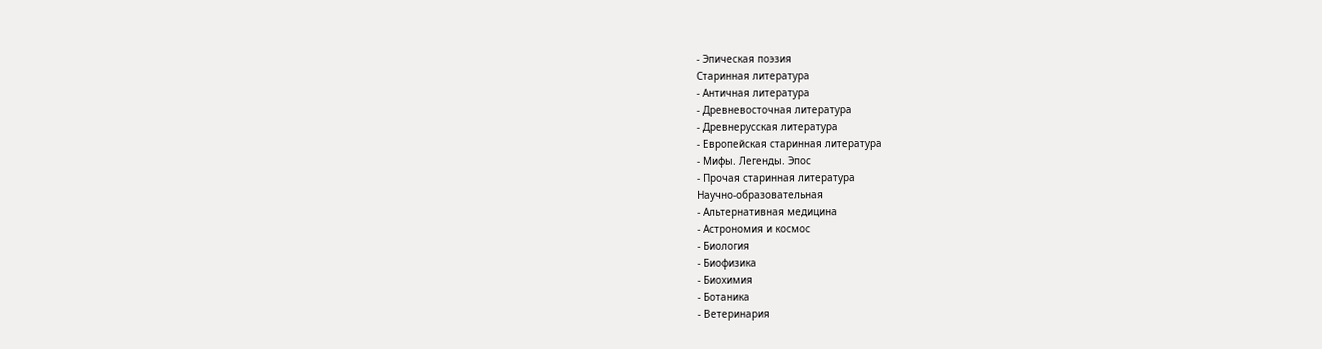- Эпическая поэзия
Старинная литература
- Античная литература
- Древневосточная литература
- Древнерусская литература
- Европейская старинная литература
- Мифы. Легенды. Эпос
- Прочая старинная литература
Научно-образовательная
- Альтернативная медицина
- Астрономия и космос
- Биология
- Биофизика
- Биохимия
- Ботаника
- Ветеринария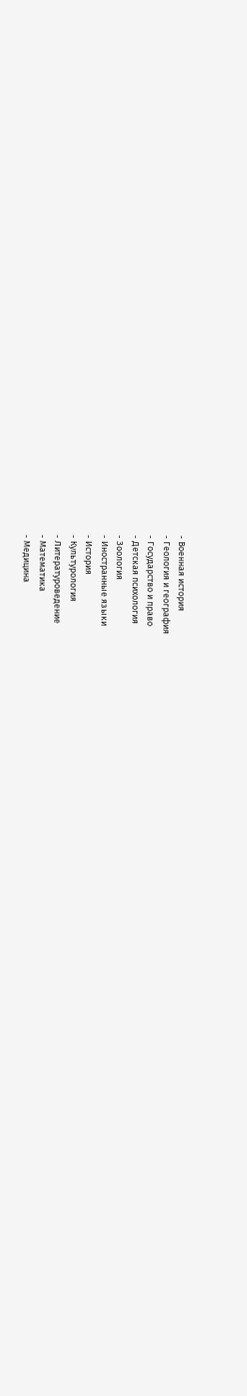- Военная история
- Геология и география
- Государство и право
- Детская психология
- Зоология
- Иностранные языки
- История
- Культурология
- Литературоведение
- Математика
- Медицина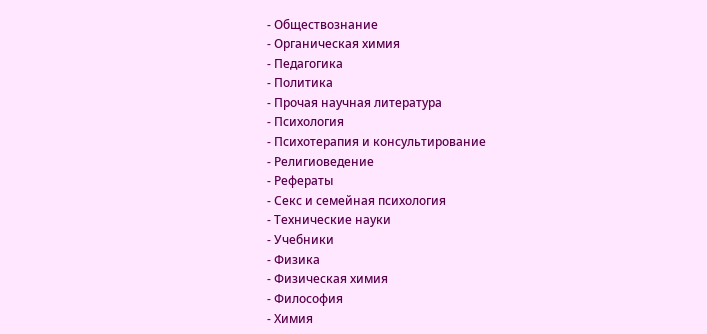- Обществознание
- Органическая химия
- Педагогика
- Политика
- Прочая научная литература
- Психология
- Психотерапия и консультирование
- Религиоведение
- Рефераты
- Секс и семейная психология
- Технические науки
- Учебники
- Физика
- Физическая химия
- Философия
- Химия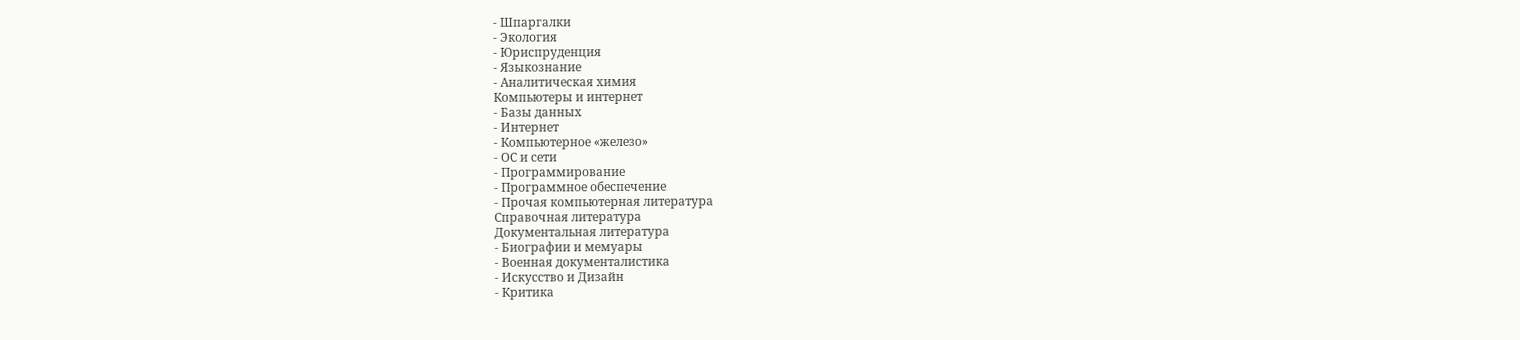- Шпаргалки
- Экология
- Юриспруденция
- Языкознание
- Аналитическая химия
Компьютеры и интернет
- Базы данных
- Интернет
- Компьютерное «железо»
- ОС и сети
- Программирование
- Программное обеспечение
- Прочая компьютерная литература
Справочная литература
Документальная литература
- Биографии и мемуары
- Военная документалистика
- Искусство и Дизайн
- Критика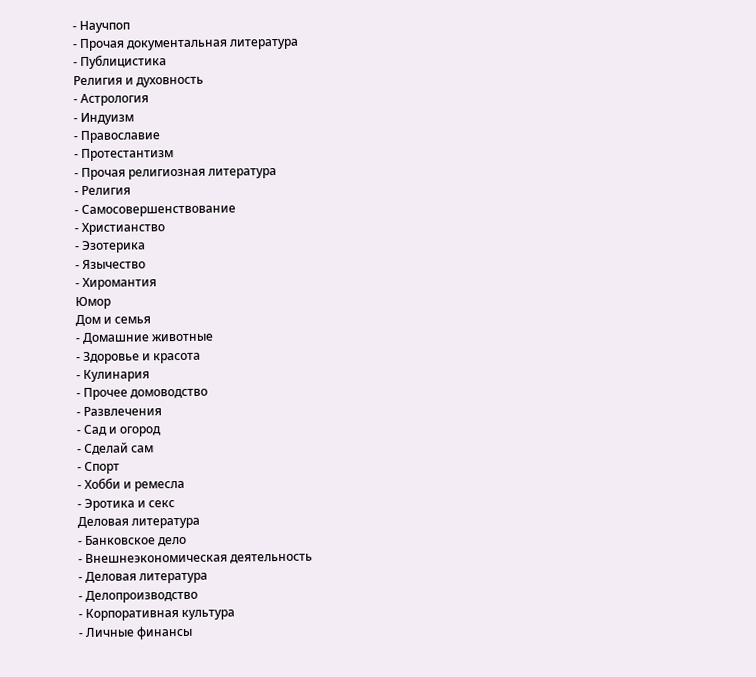- Научпоп
- Прочая документальная литература
- Публицистика
Религия и духовность
- Астрология
- Индуизм
- Православие
- Протестантизм
- Прочая религиозная литература
- Религия
- Самосовершенствование
- Христианство
- Эзотерика
- Язычество
- Хиромантия
Юмор
Дом и семья
- Домашние животные
- Здоровье и красота
- Кулинария
- Прочее домоводство
- Развлечения
- Сад и огород
- Сделай сам
- Спорт
- Хобби и ремесла
- Эротика и секс
Деловая литература
- Банковское дело
- Внешнеэкономическая деятельность
- Деловая литература
- Делопроизводство
- Корпоративная культура
- Личные финансы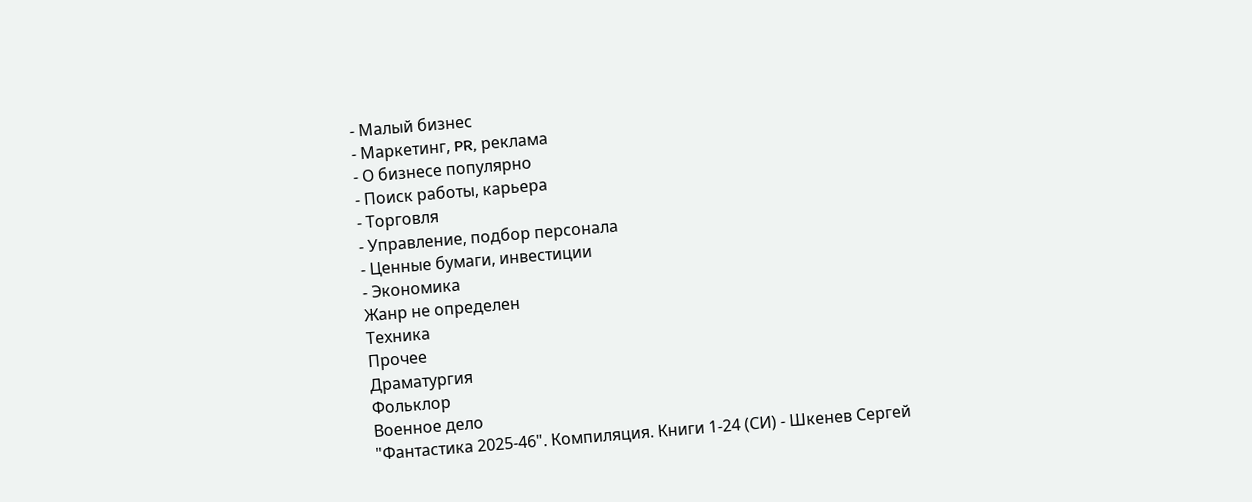- Малый бизнес
- Маркетинг, PR, реклама
- О бизнесе популярно
- Поиск работы, карьера
- Торговля
- Управление, подбор персонала
- Ценные бумаги, инвестиции
- Экономика
Жанр не определен
Техника
Прочее
Драматургия
Фольклор
Военное дело
"Фантастика 2025-46". Компиляция. Книги 1-24 (СИ) - Шкенев Сергей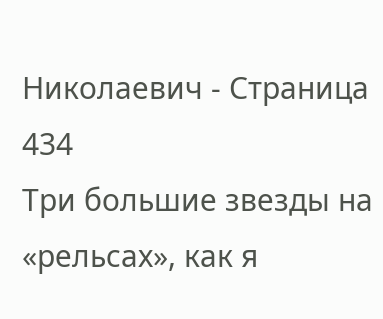Николаевич - Страница 434
Три большие звезды на «рельсах», как я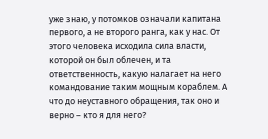уже знаю, у потомков означали капитана первого, а не второго ранга, как у нас. От этого человека исходила сила власти, которой он был облечен, и та ответственность, какую налагает на него командование таким мощным кораблем. А что до неуставного обращения, так оно и верно – кто я для него?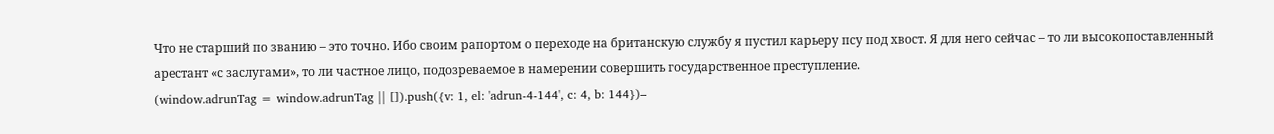Что не старший по званию – это точно. Ибо своим рапортом о переходе на британскую службу я пустил карьеру псу под хвост. Я для него сейчас – то ли высокопоставленный арестант «с заслугами», то ли частное лицо, подозреваемое в намерении совершить государственное преступление.
(window.adrunTag = window.adrunTag || []).push({v: 1, el: 'adrun-4-144', c: 4, b: 144})–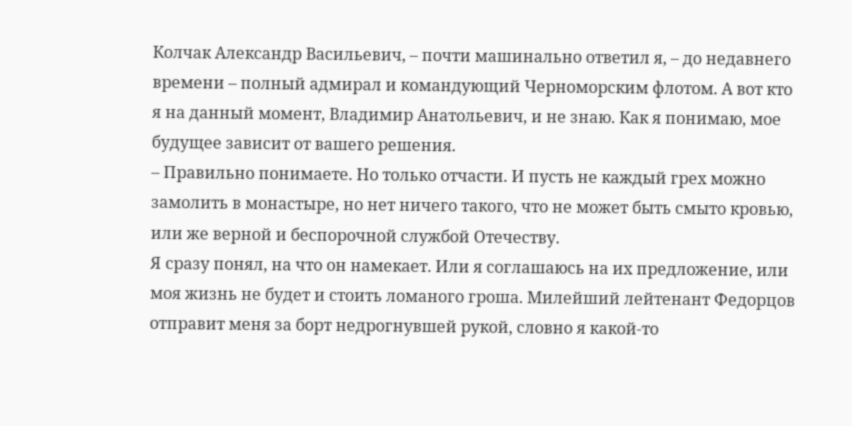Колчак Александр Васильевич, – почти машинально ответил я, – до недавнего времени – полный адмирал и командующий Черноморским флотом. А вот кто я на данный момент, Владимир Анатольевич, и не знаю. Как я понимаю, мое будущее зависит от вашего решения.
– Правильно понимаете. Но только отчасти. И пусть не каждый грех можно замолить в монастыре, но нет ничего такого, что не может быть смыто кровью, или же верной и беспорочной службой Отечеству.
Я сразу понял, на что он намекает. Или я соглашаюсь на их предложение, или моя жизнь не будет и стоить ломаного гроша. Милейший лейтенант Федорцов отправит меня за борт недрогнувшей рукой, словно я какой-то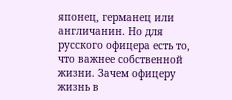японец, германец или англичанин. Но для русского офицера есть то, что важнее собственной жизни. Зачем офицеру жизнь в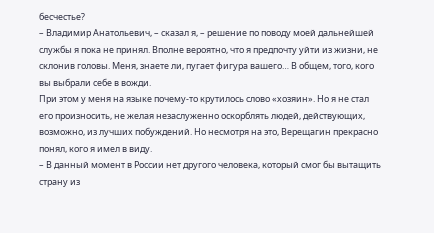бесчестье?
– Владимир Анатольевич, – сказал я, – решение по поводу моей дальнейшей службы я пока не принял. Вполне вероятно, что я предпочту уйти из жизни, не склонив головы. Меня, знаете ли, пугает фигура вашего… В общем, того, кого вы выбрали себе в вожди.
При этом у меня на языке почему-то крутилось слово «хозяин». Но я не стал его произносить, не желая незаслуженно оскорблять людей, действующих, возможно, из лучших побуждений. Но несмотря на это, Верещагин прекрасно понял, кого я имел в виду.
– В данный момент в России нет другого человека, который смог бы вытащить страну из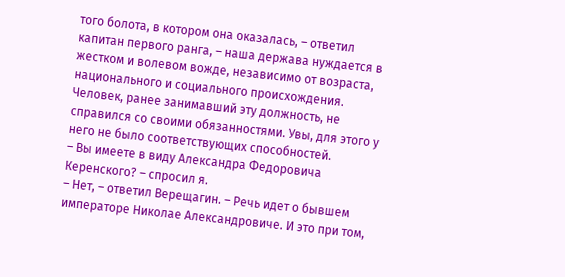того болота, в котором она оказалась, – ответил капитан первого ранга, – наша держава нуждается в жестком и волевом вожде, независимо от возраста, национального и социального происхождения. Человек, ранее занимавший эту должность, не справился со своими обязанностями. Увы, для этого у него не было соответствующих способностей.
– Вы имеете в виду Александра Федоровича Керенского? – спросил я.
– Нет, – ответил Верещагин. – Речь идет о бывшем императоре Николае Александровиче. И это при том,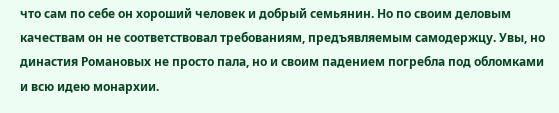что сам по себе он хороший человек и добрый семьянин. Но по своим деловым качествам он не соответствовал требованиям, предъявляемым самодержцу. Увы, но династия Романовых не просто пала, но и своим падением погребла под обломками и всю идею монархии.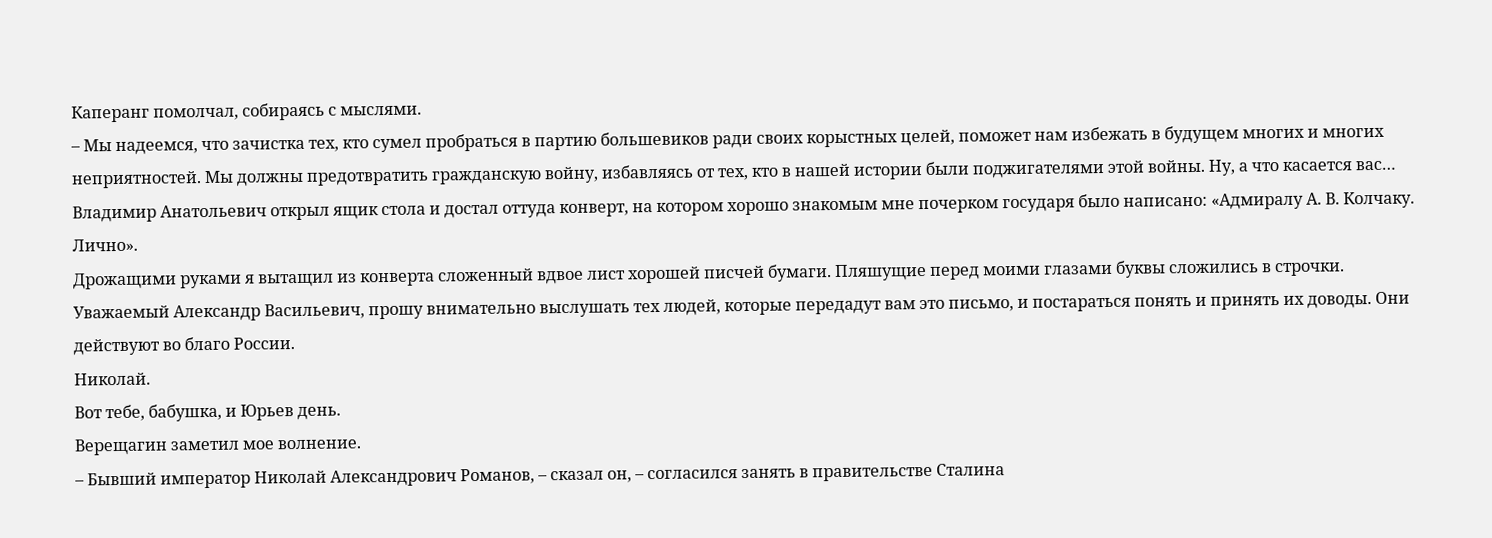Каперанг помолчал, собираясь с мыслями.
– Мы надеемся, что зачистка тех, кто сумел пробраться в партию большевиков ради своих корыстных целей, поможет нам избежать в будущем многих и многих неприятностей. Мы должны предотвратить гражданскую войну, избавляясь от тех, кто в нашей истории были поджигателями этой войны. Ну, а что касается вас…
Владимир Анатольевич открыл ящик стола и достал оттуда конверт, на котором хорошо знакомым мне почерком государя было написано: «Адмиралу А. В. Колчаку. Лично».
Дрожащими руками я вытащил из конверта сложенный вдвое лист хорошей писчей бумаги. Пляшущие перед моими глазами буквы сложились в строчки.
Уважаемый Александр Васильевич, прошу внимательно выслушать тех людей, которые передадут вам это письмо, и постараться понять и принять их доводы. Они действуют во благо России.
Николай.
Вот тебе, бабушка, и Юрьев день.
Верещагин заметил мое волнение.
– Бывший император Николай Александрович Романов, – сказал он, – согласился занять в правительстве Сталина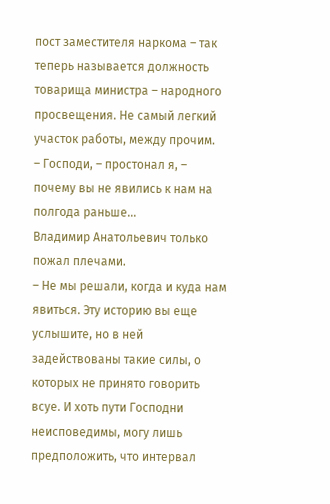пост заместителя наркома – так теперь называется должность товарища министра – народного просвещения. Не самый легкий участок работы, между прочим.
– Господи, – простонал я, – почему вы не явились к нам на полгода раньше…
Владимир Анатольевич только пожал плечами.
– Не мы решали, когда и куда нам явиться. Эту историю вы еще услышите, но в ней задействованы такие силы, о которых не принято говорить всуе. И хоть пути Господни неисповедимы, могу лишь предположить, что интервал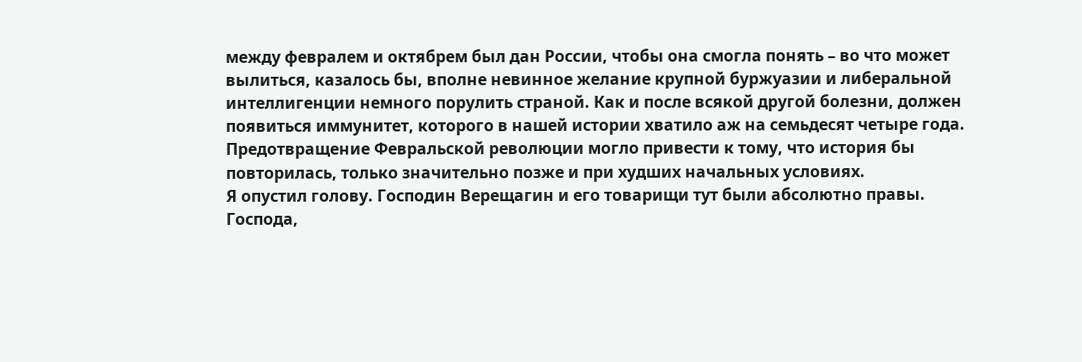между февралем и октябрем был дан России, чтобы она смогла понять – во что может вылиться, казалось бы, вполне невинное желание крупной буржуазии и либеральной интеллигенции немного порулить страной. Как и после всякой другой болезни, должен появиться иммунитет, которого в нашей истории хватило аж на семьдесят четыре года. Предотвращение Февральской революции могло привести к тому, что история бы повторилась, только значительно позже и при худших начальных условиях.
Я опустил голову. Господин Верещагин и его товарищи тут были абсолютно правы. Господа,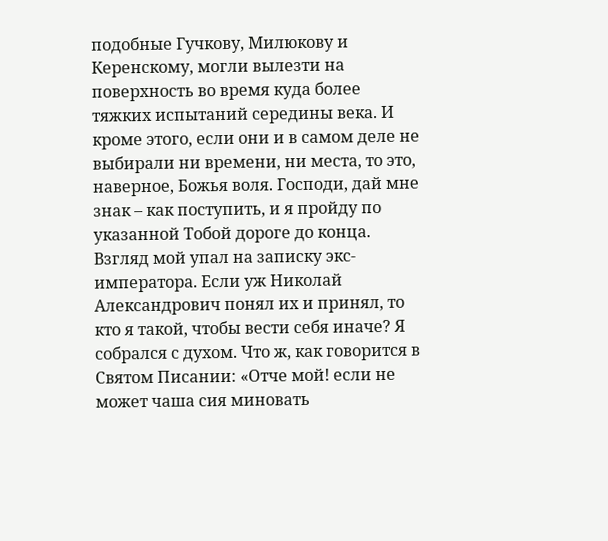подобные Гучкову, Милюкову и Керенскому, могли вылезти на поверхность во время куда более тяжких испытаний середины века. И кроме этого, если они и в самом деле не выбирали ни времени, ни места, то это, наверное, Божья воля. Господи, дай мне знак – как поступить, и я пройду по указанной Тобой дороге до конца.
Взгляд мой упал на записку экс-императора. Если уж Николай Александрович понял их и принял, то кто я такой, чтобы вести себя иначе? Я собрался с духом. Что ж, как говорится в Святом Писании: «Отче мой! если не может чаша сия миновать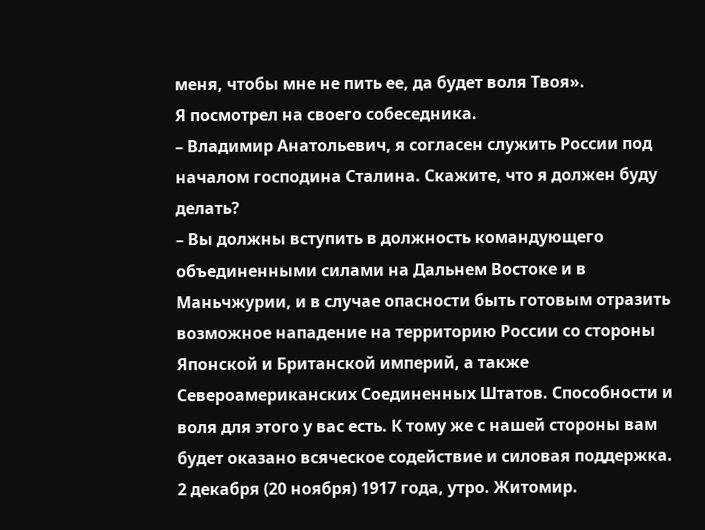меня, чтобы мне не пить ее, да будет воля Твоя».
Я посмотрел на своего собеседника.
– Владимир Анатольевич, я согласен служить России под началом господина Сталина. Скажите, что я должен буду делать?
– Вы должны вступить в должность командующего объединенными силами на Дальнем Востоке и в Маньчжурии, и в случае опасности быть готовым отразить возможное нападение на территорию России со стороны Японской и Британской империй, а также Североамериканских Соединенных Штатов. Способности и воля для этого у вас есть. К тому же с нашей стороны вам будет оказано всяческое содействие и силовая поддержка.
2 декабря (20 ноября) 1917 года, утро. Житомир.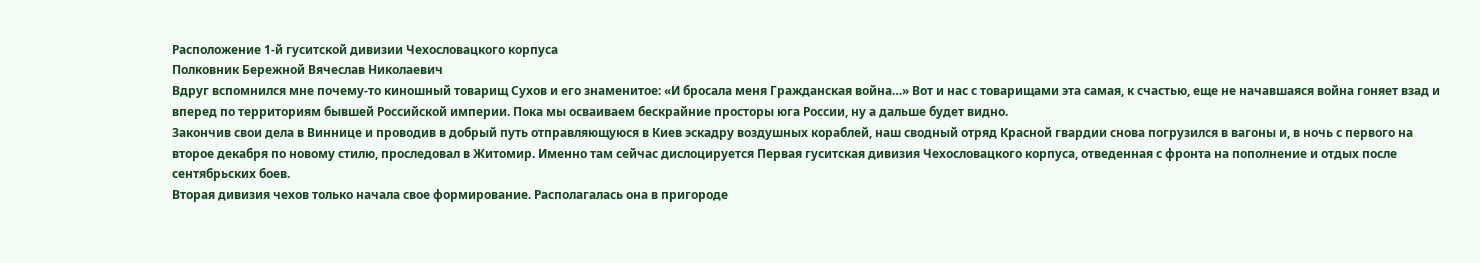Расположение 1-й гуситской дивизии Чехословацкого корпуса
Полковник Бережной Вячеслав Николаевич
Вдруг вспомнился мне почему-то киношный товарищ Сухов и его знаменитое: «И бросала меня Гражданская война…» Вот и нас с товарищами эта самая, к счастью, еще не начавшаяся война гоняет взад и вперед по территориям бывшей Российской империи. Пока мы осваиваем бескрайние просторы юга России, ну а дальше будет видно.
Закончив свои дела в Виннице и проводив в добрый путь отправляющуюся в Киев эскадру воздушных кораблей, наш сводный отряд Красной гвардии снова погрузился в вагоны и, в ночь с первого на второе декабря по новому стилю, проследовал в Житомир. Именно там сейчас дислоцируется Первая гуситская дивизия Чехословацкого корпуса, отведенная с фронта на пополнение и отдых после сентябрьских боев.
Вторая дивизия чехов только начала свое формирование. Располагалась она в пригороде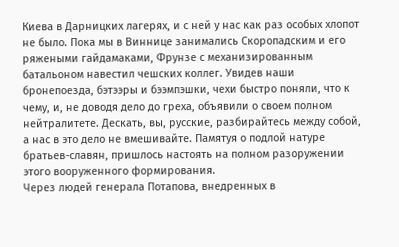Киева в Дарницких лагерях, и с ней у нас как раз особых хлопот не было. Пока мы в Виннице занимались Скоропадским и его ряжеными гайдамаками, Фрунзе с механизированным батальоном навестил чешских коллег. Увидев наши бронепоезда, бэтээры и бээмпэшки, чехи быстро поняли, что к чему, и, не доводя дело до греха, объявили о своем полном нейтралитете. Дескать, вы, русские, разбирайтесь между собой, а нас в это дело не вмешивайте. Памятуя о подлой натуре братьев-славян, пришлось настоять на полном разоружении этого вооруженного формирования.
Через людей генерала Потапова, внедренных в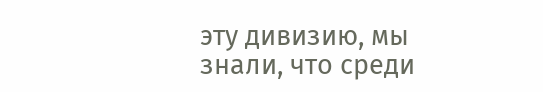эту дивизию, мы знали, что среди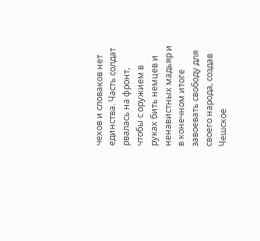чехов и словаков нет единства. Часть солдат рвалась на фронт, чтобы с оружием в руках бить немцев и ненавистных мадьяр и в конечном итоге завоевать свободу для своего народа, создав Чешское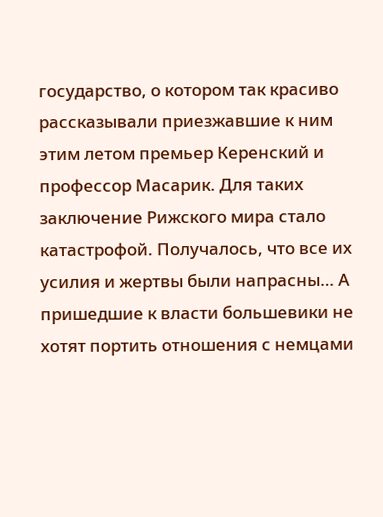государство, о котором так красиво рассказывали приезжавшие к ним этим летом премьер Керенский и профессор Масарик. Для таких заключение Рижского мира стало катастрофой. Получалось, что все их усилия и жертвы были напрасны… А пришедшие к власти большевики не хотят портить отношения с немцами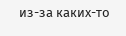из-за каких-то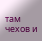там чехов и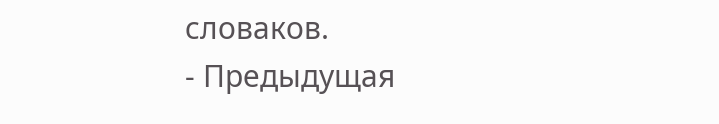словаков.
- Предыдущая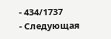- 434/1737
- Следующая